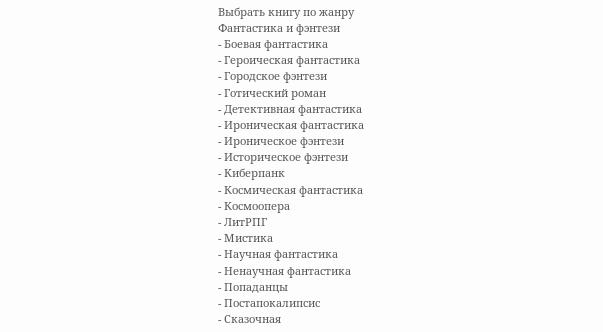Выбрать книгу по жанру
Фантастика и фэнтези
- Боевая фантастика
- Героическая фантастика
- Городское фэнтези
- Готический роман
- Детективная фантастика
- Ироническая фантастика
- Ироническое фэнтези
- Историческое фэнтези
- Киберпанк
- Космическая фантастика
- Космоопера
- ЛитРПГ
- Мистика
- Научная фантастика
- Ненаучная фантастика
- Попаданцы
- Постапокалипсис
- Сказочная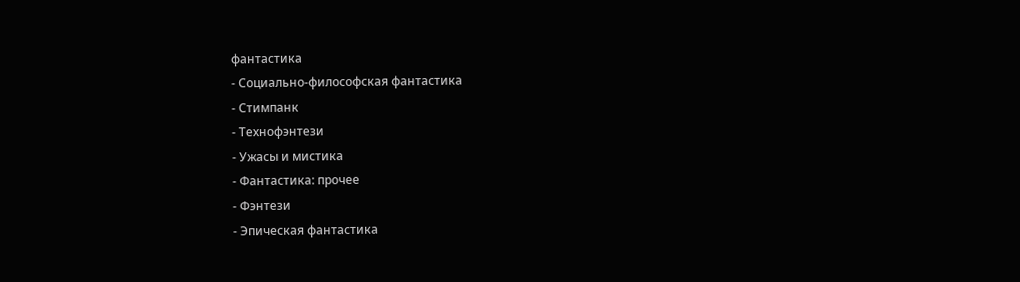фантастика
- Социально-философская фантастика
- Стимпанк
- Технофэнтези
- Ужасы и мистика
- Фантастика: прочее
- Фэнтези
- Эпическая фантастика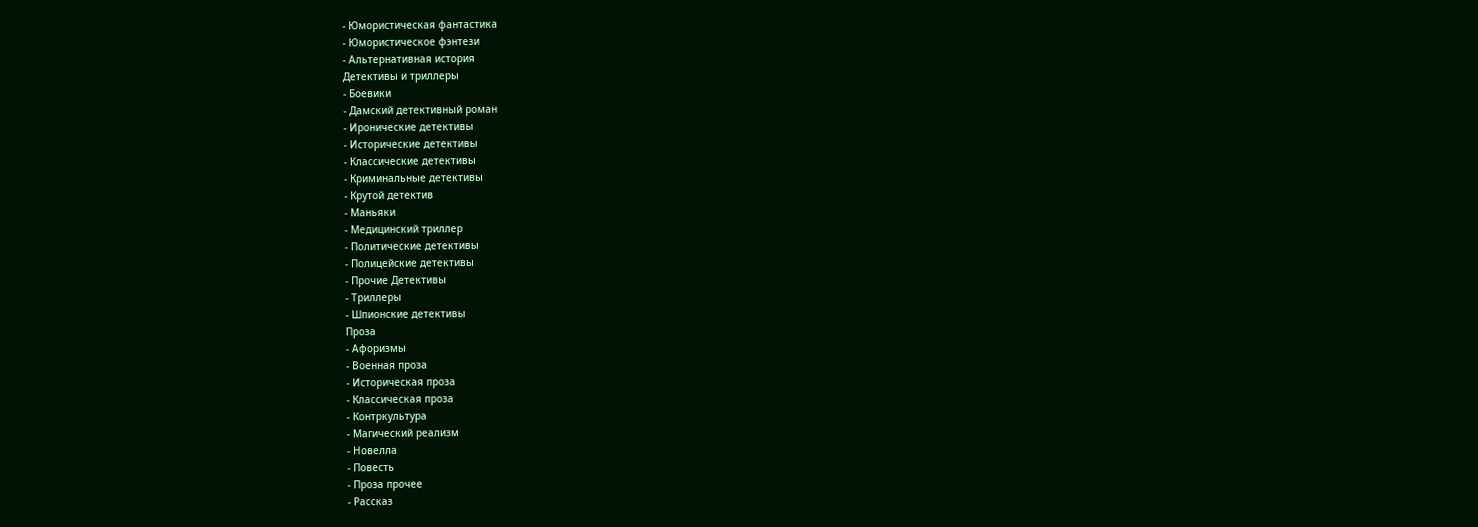- Юмористическая фантастика
- Юмористическое фэнтези
- Альтернативная история
Детективы и триллеры
- Боевики
- Дамский детективный роман
- Иронические детективы
- Исторические детективы
- Классические детективы
- Криминальные детективы
- Крутой детектив
- Маньяки
- Медицинский триллер
- Политические детективы
- Полицейские детективы
- Прочие Детективы
- Триллеры
- Шпионские детективы
Проза
- Афоризмы
- Военная проза
- Историческая проза
- Классическая проза
- Контркультура
- Магический реализм
- Новелла
- Повесть
- Проза прочее
- Рассказ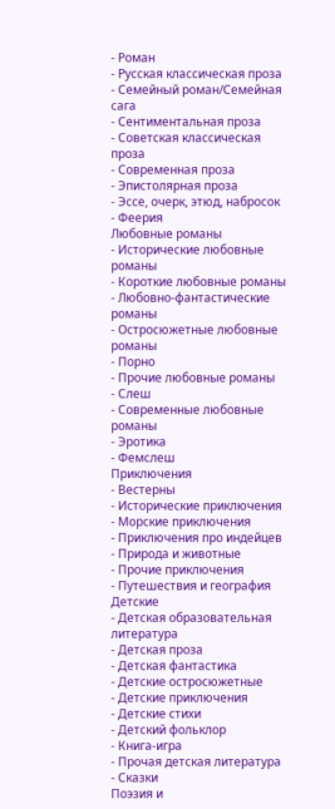- Роман
- Русская классическая проза
- Семейный роман/Семейная сага
- Сентиментальная проза
- Советская классическая проза
- Современная проза
- Эпистолярная проза
- Эссе, очерк, этюд, набросок
- Феерия
Любовные романы
- Исторические любовные романы
- Короткие любовные романы
- Любовно-фантастические романы
- Остросюжетные любовные романы
- Порно
- Прочие любовные романы
- Слеш
- Современные любовные романы
- Эротика
- Фемслеш
Приключения
- Вестерны
- Исторические приключения
- Морские приключения
- Приключения про индейцев
- Природа и животные
- Прочие приключения
- Путешествия и география
Детские
- Детская образовательная литература
- Детская проза
- Детская фантастика
- Детские остросюжетные
- Детские приключения
- Детские стихи
- Детский фольклор
- Книга-игра
- Прочая детская литература
- Сказки
Поэзия и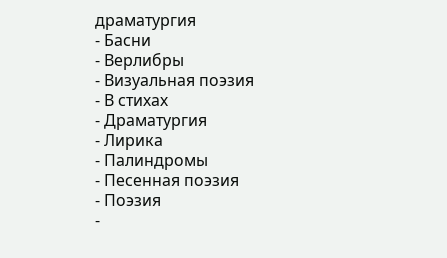драматургия
- Басни
- Верлибры
- Визуальная поэзия
- В стихах
- Драматургия
- Лирика
- Палиндромы
- Песенная поэзия
- Поэзия
-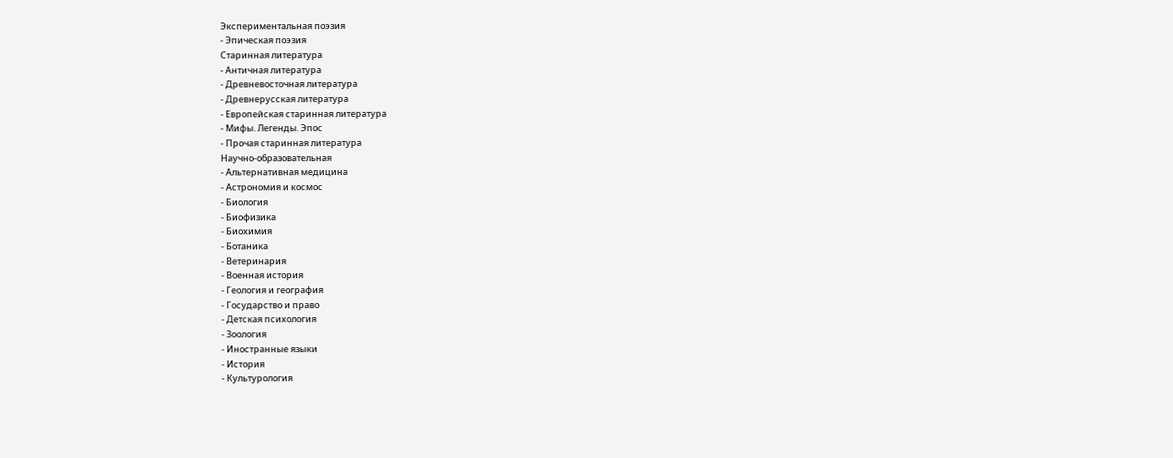Экспериментальная поэзия
- Эпическая поэзия
Старинная литература
- Античная литература
- Древневосточная литература
- Древнерусская литература
- Европейская старинная литература
- Мифы. Легенды. Эпос
- Прочая старинная литература
Научно-образовательная
- Альтернативная медицина
- Астрономия и космос
- Биология
- Биофизика
- Биохимия
- Ботаника
- Ветеринария
- Военная история
- Геология и география
- Государство и право
- Детская психология
- Зоология
- Иностранные языки
- История
- Культурология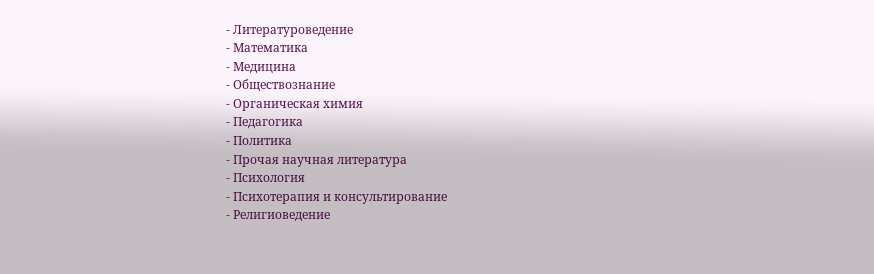- Литературоведение
- Математика
- Медицина
- Обществознание
- Органическая химия
- Педагогика
- Политика
- Прочая научная литература
- Психология
- Психотерапия и консультирование
- Религиоведение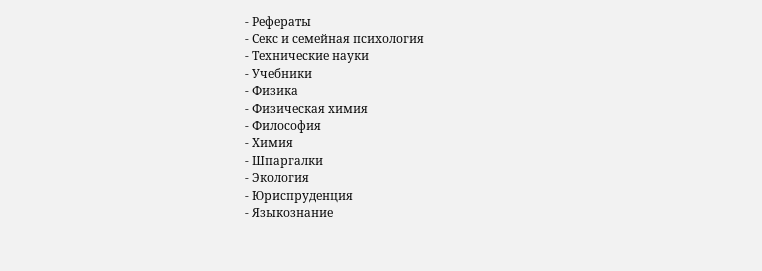- Рефераты
- Секс и семейная психология
- Технические науки
- Учебники
- Физика
- Физическая химия
- Философия
- Химия
- Шпаргалки
- Экология
- Юриспруденция
- Языкознание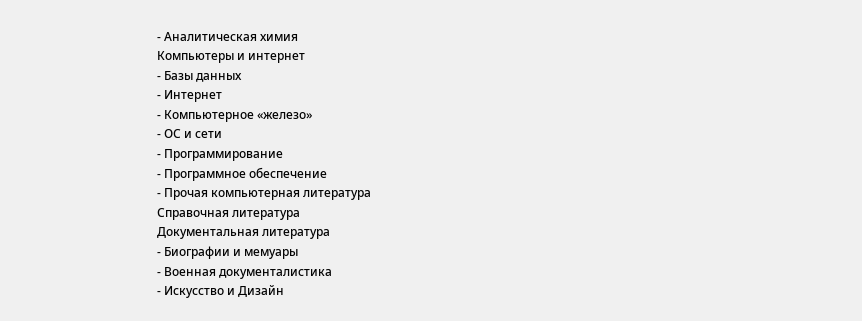- Аналитическая химия
Компьютеры и интернет
- Базы данных
- Интернет
- Компьютерное «железо»
- ОС и сети
- Программирование
- Программное обеспечение
- Прочая компьютерная литература
Справочная литература
Документальная литература
- Биографии и мемуары
- Военная документалистика
- Искусство и Дизайн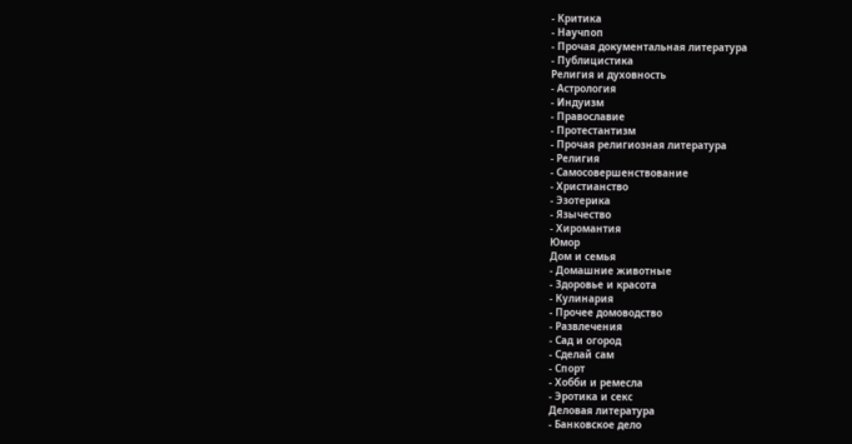- Критика
- Научпоп
- Прочая документальная литература
- Публицистика
Религия и духовность
- Астрология
- Индуизм
- Православие
- Протестантизм
- Прочая религиозная литература
- Религия
- Самосовершенствование
- Христианство
- Эзотерика
- Язычество
- Хиромантия
Юмор
Дом и семья
- Домашние животные
- Здоровье и красота
- Кулинария
- Прочее домоводство
- Развлечения
- Сад и огород
- Сделай сам
- Спорт
- Хобби и ремесла
- Эротика и секс
Деловая литература
- Банковское дело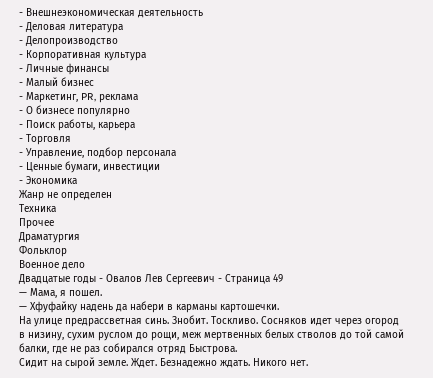- Внешнеэкономическая деятельность
- Деловая литература
- Делопроизводство
- Корпоративная культура
- Личные финансы
- Малый бизнес
- Маркетинг, PR, реклама
- О бизнесе популярно
- Поиск работы, карьера
- Торговля
- Управление, подбор персонала
- Ценные бумаги, инвестиции
- Экономика
Жанр не определен
Техника
Прочее
Драматургия
Фольклор
Военное дело
Двадцатые годы - Овалов Лев Сергеевич - Страница 49
— Мама, я пошел.
— Хфуфайку надень да набери в карманы картошечки.
На улице предрассветная синь. Знобит. Тоскливо. Сосняков идет через огород в низину, сухим руслом до рощи, меж мертвенных белых стволов до той самой балки, где не раз собирался отряд Быстрова.
Сидит на сырой земле. Ждет. Безнадежно ждать. Никого нет.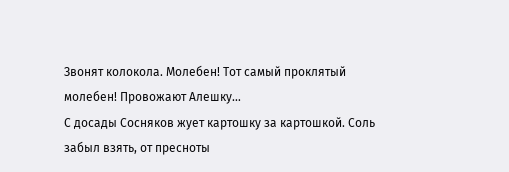Звонят колокола. Молебен! Тот самый проклятый молебен! Провожают Алешку…
С досады Сосняков жует картошку за картошкой. Соль забыл взять, от пресноты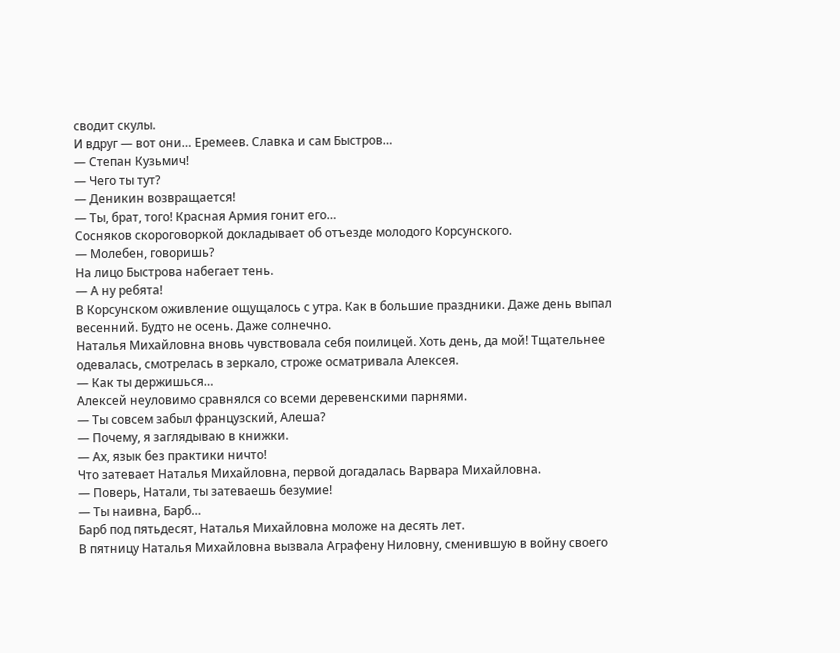сводит скулы.
И вдруг — вот они… Еремеев. Славка и сам Быстров…
— Степан Кузьмич!
— Чего ты тут?
— Деникин возвращается!
— Ты, брат, того! Красная Армия гонит его…
Сосняков скороговоркой докладывает об отъезде молодого Корсунского.
— Молебен, говоришь?
На лицо Быстрова набегает тень.
— А ну ребята!
В Корсунском оживление ощущалось с утра. Как в большие праздники. Даже день выпал весенний. Будто не осень. Даже солнечно.
Наталья Михайловна вновь чувствовала себя поилицей. Хоть день, да мой! Тщательнее одевалась, смотрелась в зеркало, строже осматривала Алексея.
— Как ты держишься…
Алексей неуловимо сравнялся со всеми деревенскими парнями.
— Ты совсем забыл французский, Алеша?
— Почему, я заглядываю в книжки.
— Ах, язык без практики ничто!
Что затевает Наталья Михайловна, первой догадалась Варвара Михайловна.
— Поверь, Натали, ты затеваешь безумие!
— Ты наивна, Барб…
Барб под пятьдесят, Наталья Михайловна моложе на десять лет.
В пятницу Наталья Михайловна вызвала Аграфену Ниловну, сменившую в войну своего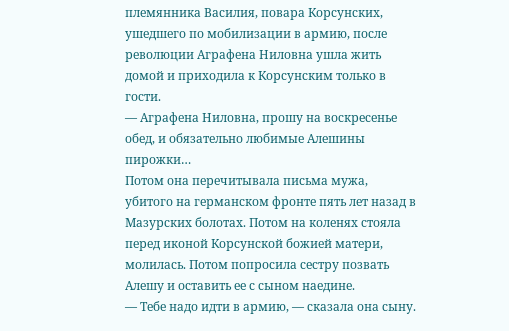племянника Василия, повара Корсунских, ушедшего по мобилизации в армию, после революции Аграфена Ниловна ушла жить домой и приходила к Корсунским только в гости.
— Аграфена Ниловна, прошу на воскресенье обед, и обязательно любимые Алешины пирожки…
Потом она перечитывала письма мужа, убитого на германском фронте пять лет назад в Мазурских болотах. Потом на коленях стояла перед иконой Корсунской божией матери, молилась. Потом попросила сестру позвать Алешу и оставить ее с сыном наедине.
— Тебе надо идти в армию, — сказала она сыну.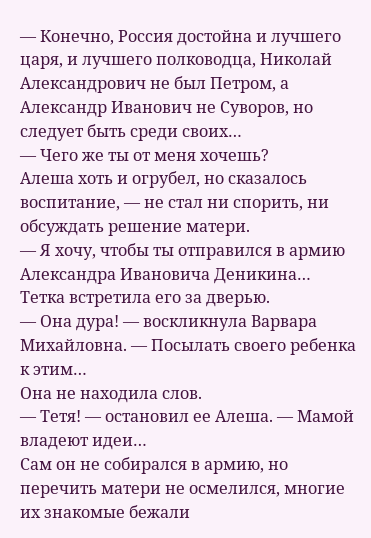— Конечно, Россия достойна и лучшего царя, и лучшего полководца, Николай Александрович не был Петром, а Александр Иванович не Суворов, но следует быть среди своих…
— Чего же ты от меня хочешь?
Алеша хоть и огрубел, но сказалось воспитание, — не стал ни спорить, ни обсуждать решение матери.
— Я хочу, чтобы ты отправился в армию Александра Ивановича Деникина…
Тетка встретила его за дверью.
— Она дура! — воскликнула Варвара Михайловна. — Посылать своего ребенка к этим…
Она не находила слов.
— Тетя! — остановил ее Алеша. — Мамой владеют идеи…
Сам он не собирался в армию, но перечить матери не осмелился, многие их знакомые бежали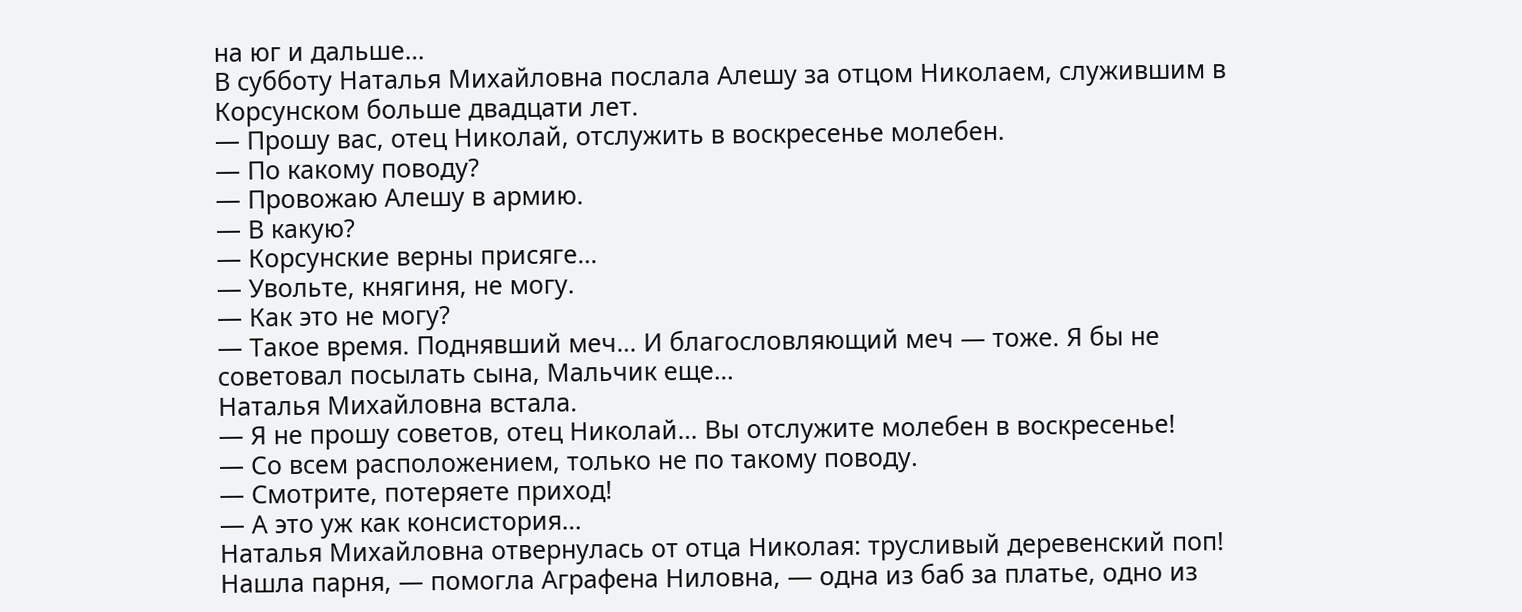на юг и дальше…
В субботу Наталья Михайловна послала Алешу за отцом Николаем, служившим в Корсунском больше двадцати лет.
— Прошу вас, отец Николай, отслужить в воскресенье молебен.
— По какому поводу?
— Провожаю Алешу в армию.
— В какую?
— Корсунские верны присяге…
— Увольте, княгиня, не могу.
— Как это не могу?
— Такое время. Поднявший меч… И благословляющий меч — тоже. Я бы не советовал посылать сына, Мальчик еще…
Наталья Михайловна встала.
— Я не прошу советов, отец Николай… Вы отслужите молебен в воскресенье!
— Со всем расположением, только не по такому поводу.
— Смотрите, потеряете приход!
— А это уж как консистория…
Наталья Михайловна отвернулась от отца Николая: трусливый деревенский поп!
Нашла парня, — помогла Аграфена Ниловна, — одна из баб за платье, одно из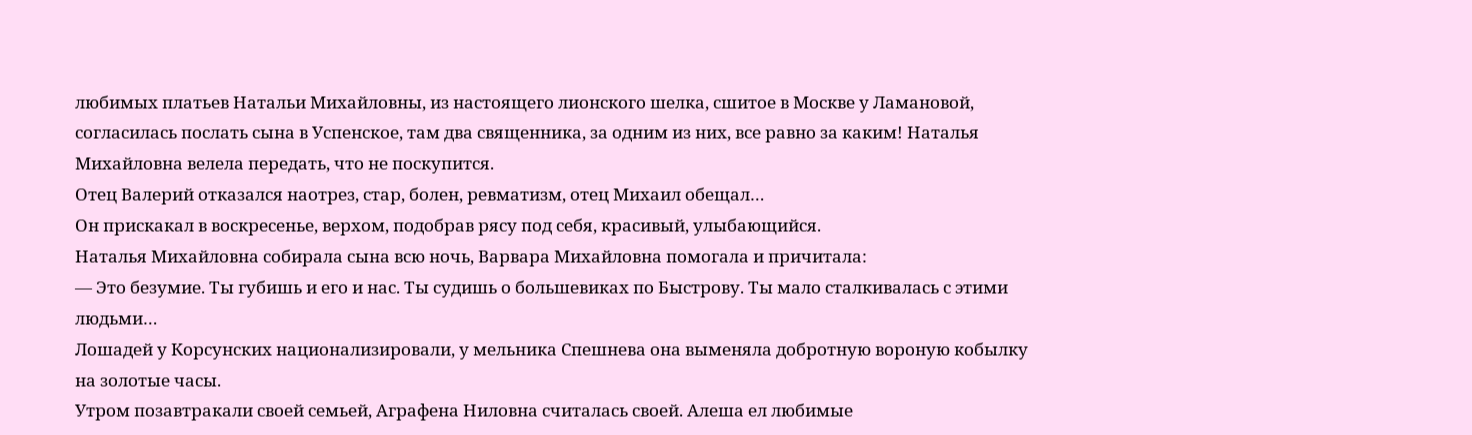любимых платьев Натальи Михайловны, из настоящего лионского шелка, сшитое в Москве у Ламановой, согласилась послать сына в Успенское, там два священника, за одним из них, все равно за каким! Наталья Михайловна велела передать, что не поскупится.
Отец Валерий отказался наотрез, стар, болен, ревматизм, отец Михаил обещал…
Он прискакал в воскресенье, верхом, подобрав рясу под себя, красивый, улыбающийся.
Наталья Михайловна собирала сына всю ночь, Варвара Михайловна помогала и причитала:
— Это безумие. Ты губишь и его и нас. Ты судишь о большевиках по Быстрову. Ты мало сталкивалась с этими людьми…
Лошадей у Корсунских национализировали, у мельника Спешнева она выменяла добротную вороную кобылку на золотые часы.
Утром позавтракали своей семьей, Аграфена Ниловна считалась своей. Алеша ел любимые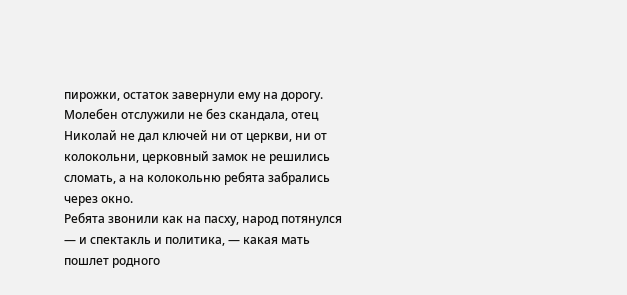пирожки, остаток завернули ему на дорогу.
Молебен отслужили не без скандала, отец Николай не дал ключей ни от церкви, ни от колокольни, церковный замок не решились сломать, а на колокольню ребята забрались через окно.
Ребята звонили как на пасху, народ потянулся — и спектакль и политика, — какая мать пошлет родного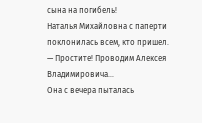сына на погибель!
Наталья Михайловна с паперти поклонилась всем, кто пришел.
— Простите! Проводим Алексея Владимировича…
Она с вечера пыталась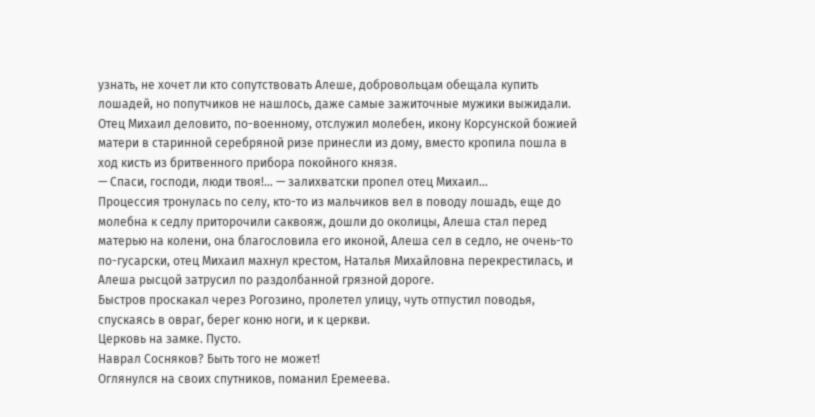узнать, не хочет ли кто сопутствовать Алеше, добровольцам обещала купить лошадей, но попутчиков не нашлось, даже самые зажиточные мужики выжидали.
Отец Михаил деловито, по-военному, отслужил молебен, икону Корсунской божией матери в старинной серебряной ризе принесли из дому, вместо кропила пошла в ход кисть из бритвенного прибора покойного князя.
— Спаси, господи, люди твоя!… — залихватски пропел отец Михаил…
Процессия тронулась по селу, кто-то из мальчиков вел в поводу лошадь, еще до молебна к седлу приторочили саквояж, дошли до околицы, Алеша стал перед матерью на колени, она благословила его иконой, Алеша сел в седло, не очень-то по-гусарски, отец Михаил махнул крестом, Наталья Михайловна перекрестилась, и Алеша рысцой затрусил по раздолбанной грязной дороге.
Быстров проскакал через Рогозино, пролетел улицу, чуть отпустил поводья, спускаясь в овраг, берег коню ноги, и к церкви.
Церковь на замке. Пусто.
Наврал Сосняков? Быть того не может!
Оглянулся на своих спутников, поманил Еремеева.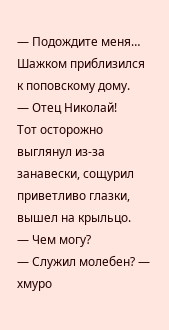— Подождите меня…
Шажком приблизился к поповскому дому.
— Отец Николай!
Тот осторожно выглянул из-за занавески, сощурил приветливо глазки, вышел на крыльцо.
— Чем могу?
— Служил молебен? — хмуро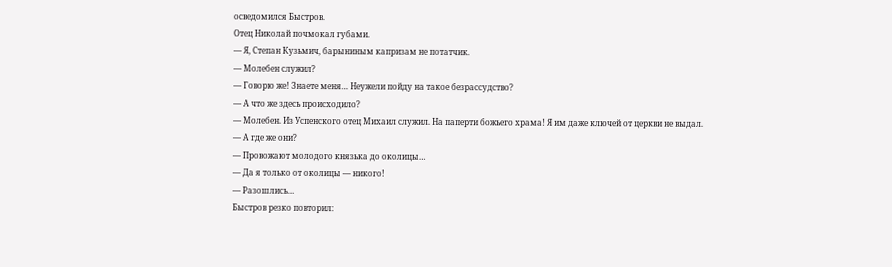осведомился Быстров.
Отец Николай почмокал губами.
— Я, Степан Кузьмич, барыниным капризам не потатчик.
— Молебен служил?
— Говорю же! Знаете меня… Неужели пойду на такое безрассудство?
— А что же здесь происходило?
— Молебен. Из Успенского отец Михаил служил. На паперти божьего храма! Я им даже ключей от церкви не выдал.
— А где же они?
— Провожают молодого князька до околицы…
— Да я только от околицы — никого!
— Разошлись…
Быстров резко повторил: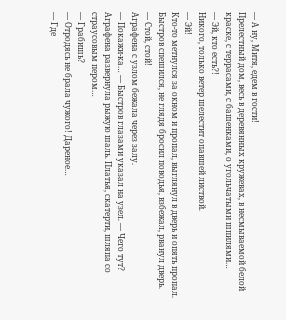— А ну, Митя, едем в гости!
Прелестный дом, весь в деревянных кружевах, в несмываемой белой краске, с террасами, с башенками, о угольчатыми шпилями…
— Эй, кто есть?!
Никого, только ветер шелестит опавшей листвой.
— Эй!
Кто-то метнулся за окном и пропал, выглянул в дверь и опять пропал.
Быстров спешился, не глядя бросил поводья, взбежал, рванул дверь.
— Стой, стой!
Аграфена с узлом бежала через залу.
— Покажи-ка… — Быстров глазами указал на узел. — Чего тут?
Аграфена развернула рыжую шаль. Платья, скатерти, шляпа со страусовым пером…
— Грабишь?
— Отродясь не брала чужого! Дареное…
— Где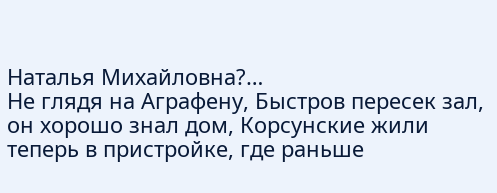Наталья Михайловна?…
Не глядя на Аграфену, Быстров пересек зал, он хорошо знал дом, Корсунские жили теперь в пристройке, где раньше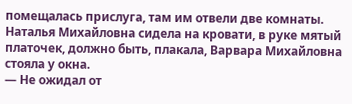помещалась прислуга, там им отвели две комнаты.
Наталья Михайловна сидела на кровати, в руке мятый платочек, должно быть, плакала, Варвара Михайловна стояла у окна.
— Не ожидал от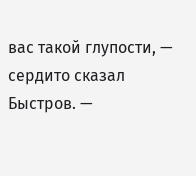вас такой глупости, — сердито сказал Быстров. —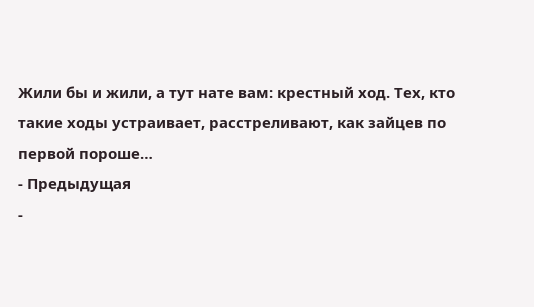Жили бы и жили, а тут нате вам: крестный ход. Тех, кто такие ходы устраивает, расстреливают, как зайцев по первой пороше…
- Предыдущая
-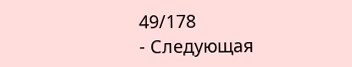49/178
- Следующая